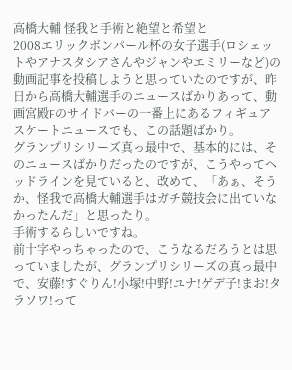高橋大輔 怪我と手術と絶望と希望と
2008エリックボンパール杯の女子選手(ロシェットやアナスタシアさんやジャンやエミリーなど)の動画記事を投稿しようと思っていたのですが、昨日から高橋大輔選手のニュースばかりあって、動画宮殿Fのサイドバーの一番上にあるフィギュアスケートニュースでも、この話題ばかり。
グランプリシリーズ真っ最中で、基本的には、そのニュースばかりだったのですが、こうやってヘッドラインを見ていると、改めて、「あぁ、そうか、怪我で高橋大輔選手はガチ競技会に出ていなかったんだ」と思ったり。
手術するらしいですね。
前十字やっちゃったので、こうなるだろうとは思っていましたが、グランプリシリーズの真っ最中で、安藤!すぐりん!小塚!中野!ユナ!ゲデ子!まお!タラソワ!って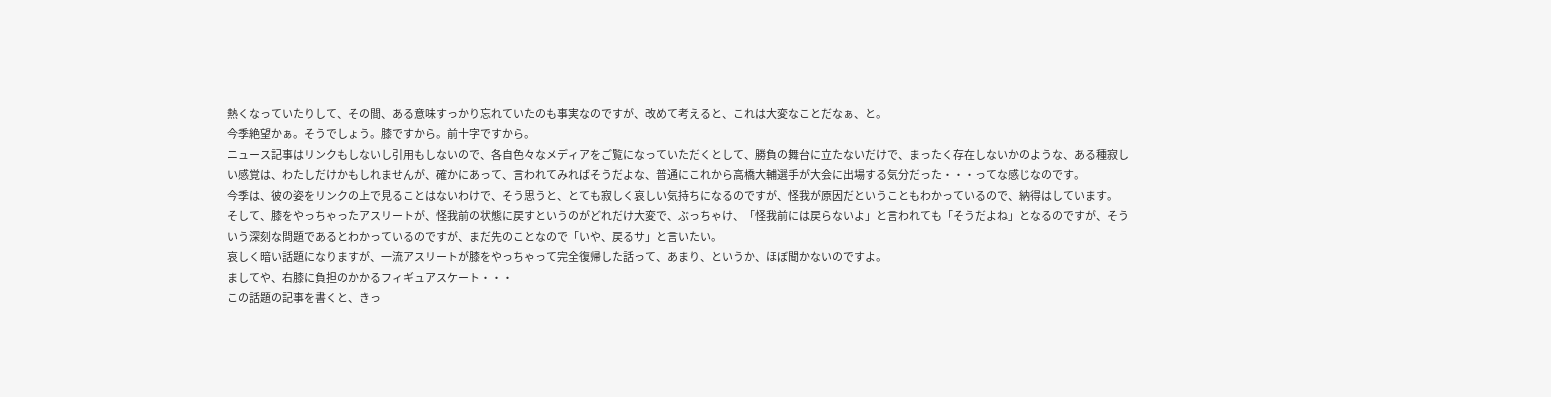熱くなっていたりして、その間、ある意味すっかり忘れていたのも事実なのですが、改めて考えると、これは大変なことだなぁ、と。
今季絶望かぁ。そうでしょう。膝ですから。前十字ですから。
ニュース記事はリンクもしないし引用もしないので、各自色々なメディアをご覧になっていただくとして、勝負の舞台に立たないだけで、まったく存在しないかのような、ある種寂しい感覚は、わたしだけかもしれませんが、確かにあって、言われてみればそうだよな、普通にこれから高橋大輔選手が大会に出場する気分だった・・・ってな感じなのです。
今季は、彼の姿をリンクの上で見ることはないわけで、そう思うと、とても寂しく哀しい気持ちになるのですが、怪我が原因だということもわかっているので、納得はしています。
そして、膝をやっちゃったアスリートが、怪我前の状態に戻すというのがどれだけ大変で、ぶっちゃけ、「怪我前には戻らないよ」と言われても「そうだよね」となるのですが、そういう深刻な問題であるとわかっているのですが、まだ先のことなので「いや、戻るサ」と言いたい。
哀しく暗い話題になりますが、一流アスリートが膝をやっちゃって完全復帰した話って、あまり、というか、ほぼ聞かないのですよ。
ましてや、右膝に負担のかかるフィギュアスケート・・・
この話題の記事を書くと、きっ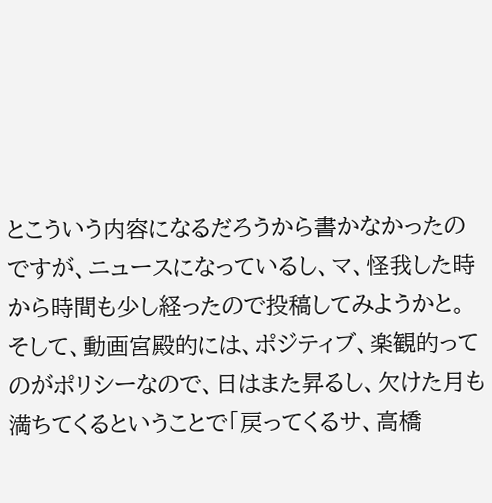とこういう内容になるだろうから書かなかったのですが、ニュースになっているし、マ、怪我した時から時間も少し経ったので投稿してみようかと。
そして、動画宮殿的には、ポジティブ、楽観的ってのがポリシーなので、日はまた昇るし、欠けた月も満ちてくるということで「戻ってくるサ、高橋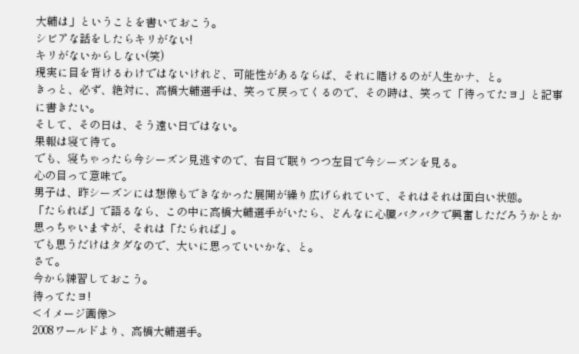大輔は」ということを書いておこう。
シビアな話をしたらキリがない!
キリがないからしない(笑)
現実に目を背けるわけではないけれど、可能性があるならば、それに賭けるのが人生かナ、と。
きっと、必ず、絶対に、高橋大輔選手は、笑って戻ってくるので、その時は、笑って「待ってたヨ」と記事に書きたい。
そして、その日は、そう遠い日ではない。
果報は寝て待て。
でも、寝ちゃったら今シーズン見逃すので、右目で眠りつつ左目で今シーズンを見る。
心の目って意味で。
男子は、昨シーズンには想像もできなかった展開が繰り広げられていて、それはそれは面白い状態。
「たられば」で語るなら、この中に高橋大輔選手がいたら、どんなに心臓バクバクで興奮しただろうかとか思っちゃいますが、それは「たられば」。
でも思うだけはタダなので、大いに思っていいかな、と。
さて。
今から練習しておこう。
待ってたヨ!
<イメージ画像>
2008ワールドより、高橋大輔選手。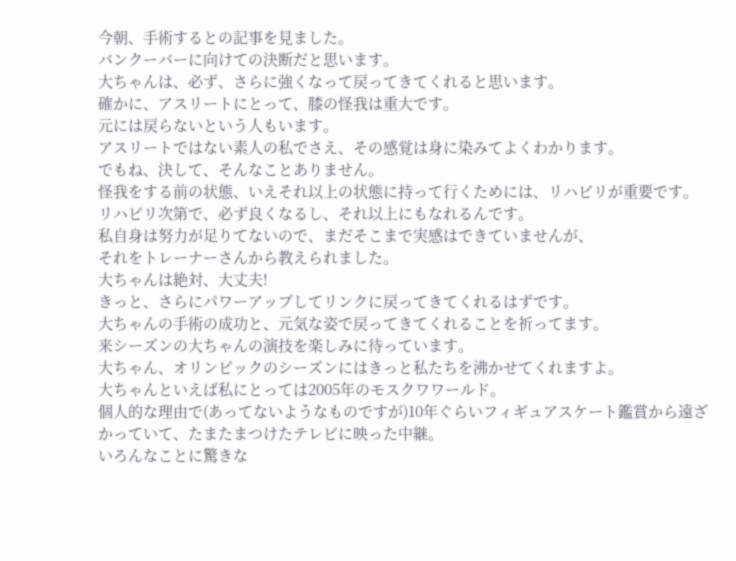今朝、手術するとの記事を見ました。
バンクーバーに向けての決断だと思います。
大ちゃんは、必ず、さらに強くなって戻ってきてくれると思います。
確かに、アスリートにとって、膝の怪我は重大です。
元には戻らないという人もいます。
アスリートではない素人の私でさえ、その感覚は身に染みてよくわかります。
でもね、決して、そんなことありません。
怪我をする前の状態、いえそれ以上の状態に持って行くためには、リハビリが重要です。
リハビリ次第で、必ず良くなるし、それ以上にもなれるんです。
私自身は努力が足りてないので、まだそこまで実感はできていませんが、
それをトレーナーさんから教えられました。
大ちゃんは絶対、大丈夫!
きっと、さらにパワーアップしてリンクに戻ってきてくれるはずです。
大ちゃんの手術の成功と、元気な姿で戻ってきてくれることを祈ってます。
来シーズンの大ちゃんの演技を楽しみに待っています。
大ちゃん、オリンピックのシーズンにはきっと私たちを沸かせてくれますよ。
大ちゃんといえば私にとっては2005年のモスクワワールド。
個人的な理由で(あってないようなものですが)10年ぐらいフィギュアスケート鑑賞から遠ざかっていて、たまたまつけたテレビに映った中継。
いろんなことに驚きな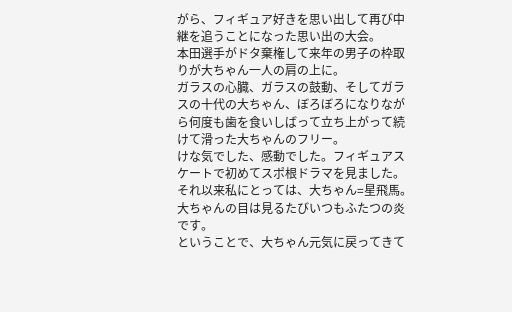がら、フィギュア好きを思い出して再び中継を追うことになった思い出の大会。
本田選手がドタ棄権して来年の男子の枠取りが大ちゃん一人の肩の上に。
ガラスの心臓、ガラスの鼓動、そしてガラスの十代の大ちゃん、ぼろぼろになりながら何度も歯を食いしばって立ち上がって続けて滑った大ちゃんのフリー。
けな気でした、感動でした。フィギュアスケートで初めてスポ根ドラマを見ました。
それ以来私にとっては、大ちゃん=星飛馬。大ちゃんの目は見るたびいつもふたつの炎です。
ということで、大ちゃん元気に戻ってきて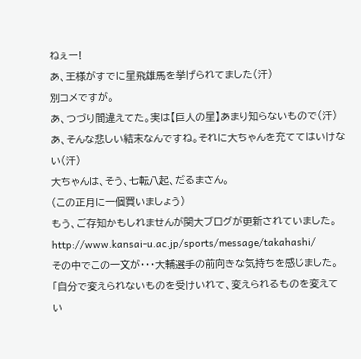ねぇー!
あ、王様がすでに星飛雄馬を挙げられてました(汗)
別コメですが。
あ、つづり間違えてた。実は【巨人の星】あまり知らないもので(汗)
あ、そんな悲しい結末なんですね。それに大ちゃんを充ててはいけない(汗)
大ちゃんは、そう、七転八起、だるまさん。
(この正月に一個買いましょう)
もう、ご存知かもしれませんが関大ブログが更新されていました。
http://www.kansai-u.ac.jp/sports/message/takahashi/
その中でこの一文が・・・大輔選手の前向きな気持ちを感じました。
「自分で変えられないものを受けいれて、変えられるものを変えてい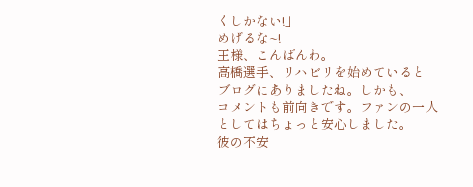くしかない!」
めげるな~!
王様、こんばんわ。
高橋選手、リハビリを始めていると
ブログにありましたね。しかも、
コメントも前向きです。ファンの一人としてはちょっと安心しました。
彼の不安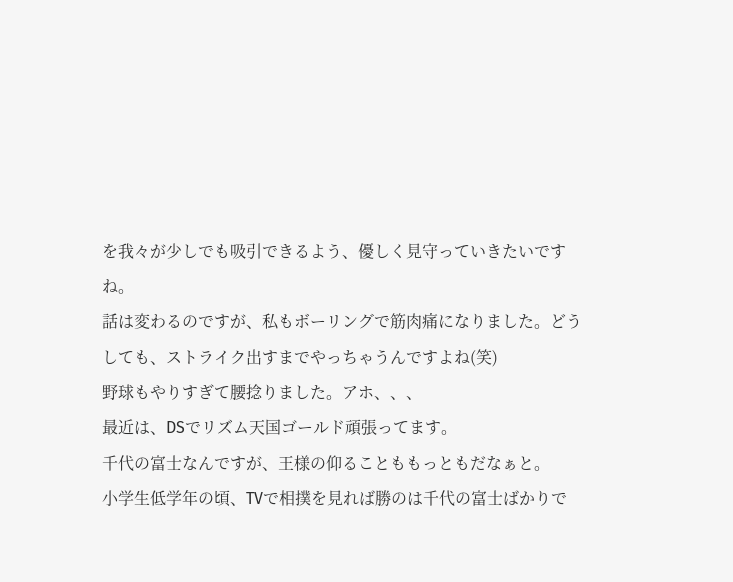を我々が少しでも吸引できるよう、優しく見守っていきたいですね。
話は変わるのですが、私もボーリングで筋肉痛になりました。どうしても、ストライク出すまでやっちゃうんですよね(笑)
野球もやりすぎて腰捻りました。アホ、、、
最近は、DSでリズム天国ゴールド頑張ってます。
千代の富士なんですが、王様の仰ることももっともだなぁと。
小学生低学年の頃、TVで相撲を見れば勝のは千代の富士ばかりで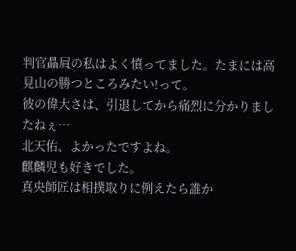判官贔屓の私はよく憤ってました。たまには高見山の勝つところみたい!って。
彼の偉大さは、引退してから痛烈に分かりましたねぇ…
北天佑、よかったですよね。
麒麟児も好きでした。
真央師匠は相撲取りに例えたら誰か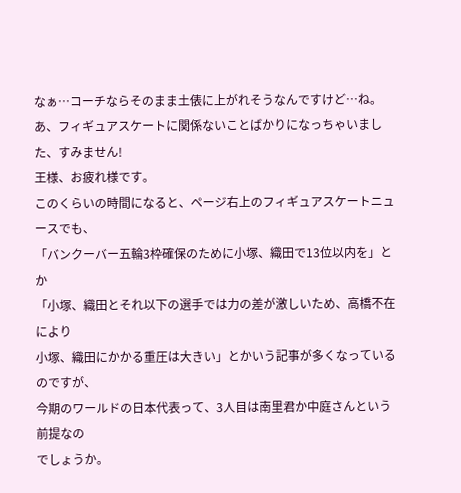なぁ…コーチならそのまま土俵に上がれそうなんですけど…ね。
あ、フィギュアスケートに関係ないことばかりになっちゃいました、すみません!
王様、お疲れ様です。
このくらいの時間になると、ページ右上のフィギュアスケートニュースでも、
「バンクーバー五輪3枠確保のために小塚、織田で13位以内を」とか
「小塚、織田とそれ以下の選手では力の差が激しいため、高橋不在により
小塚、織田にかかる重圧は大きい」とかいう記事が多くなっているのですが、
今期のワールドの日本代表って、3人目は南里君か中庭さんという前提なの
でしょうか。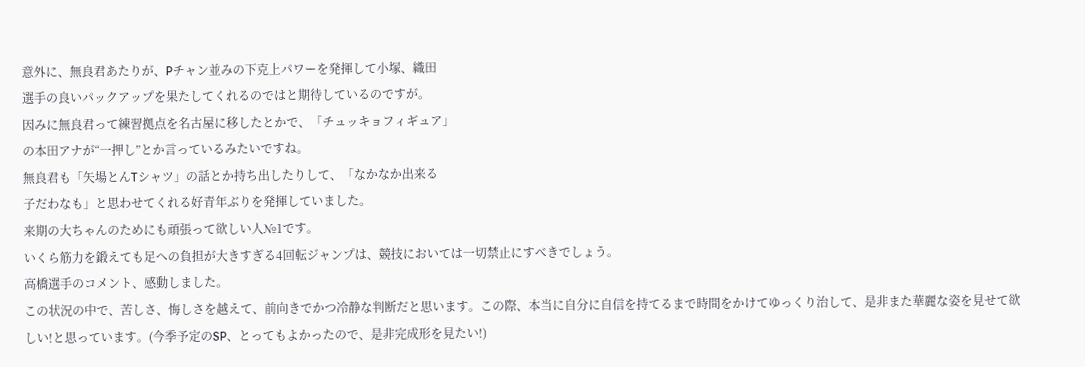意外に、無良君あたりが、Pチャン並みの下克上パワーを発揮して小塚、織田
選手の良いパックアップを果たしてくれるのではと期待しているのですが。
因みに無良君って練習拠点を名古屋に移したとかで、「チュッキョフィギュア」
の本田アナが“一押し”とか言っているみたいですね。
無良君も「矢場とんTシャツ」の話とか持ち出したりして、「なかなか出来る
子だわなも」と思わせてくれる好青年ぶりを発揮していました。
来期の大ちゃんのためにも頑張って欲しい人№1です。
いくら筋力を鍛えても足への負担が大きすぎる4回転ジャンプは、競技においては一切禁止にすべきでしょう。
高橋選手のコメント、感動しました。
この状況の中で、苦しさ、悔しさを越えて、前向きでかつ冷静な判断だと思います。この際、本当に自分に自信を持てるまで時間をかけてゆっくり治して、是非また華麗な姿を見せて欲しい!と思っています。(今季予定のSP、とってもよかったので、是非完成形を見たい!)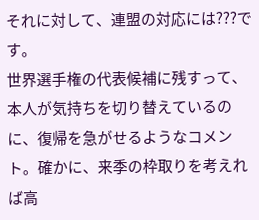それに対して、連盟の対応には???です。
世界選手権の代表候補に残すって、本人が気持ちを切り替えているのに、復帰を急がせるようなコメント。確かに、来季の枠取りを考えれば高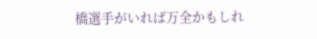橋選手がいれば万全かもしれ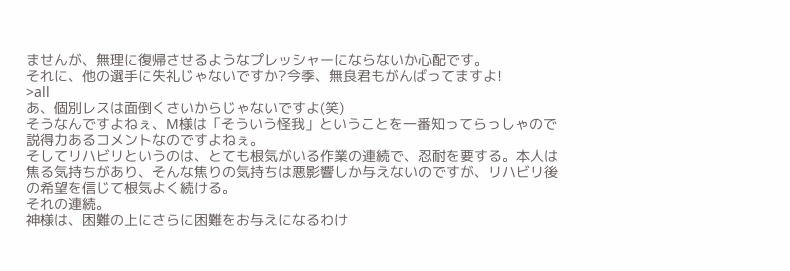ませんが、無理に復帰させるようなプレッシャーにならないか心配です。
それに、他の選手に失礼じゃないですか?今季、無良君もがんばってますよ!
>all
あ、個別レスは面倒くさいからじゃないですよ(笑)
そうなんですよねぇ、M様は「そういう怪我」ということを一番知ってらっしゃので説得力あるコメントなのですよねぇ。
そしてリハビリというのは、とても根気がいる作業の連続で、忍耐を要する。本人は焦る気持ちがあり、そんな焦りの気持ちは悪影響しか与えないのですが、リハビリ後の希望を信じて根気よく続ける。
それの連続。
神様は、困難の上にさらに困難をお与えになるわけ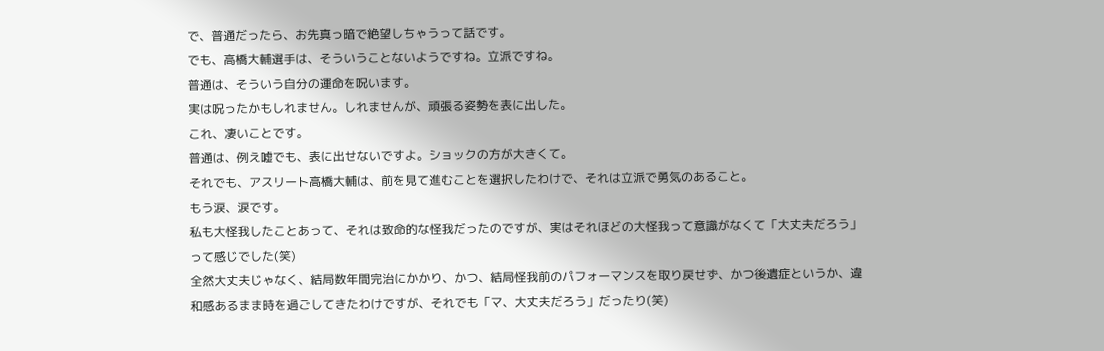で、普通だったら、お先真っ暗で絶望しちゃうって話です。
でも、高橋大輔選手は、そういうことないようですね。立派ですね。
普通は、そういう自分の運命を呪います。
実は呪ったかもしれません。しれませんが、頑張る姿勢を表に出した。
これ、凄いことです。
普通は、例え嘘でも、表に出せないですよ。ショックの方が大きくて。
それでも、アスリート高橋大輔は、前を見て進むことを選択したわけで、それは立派で勇気のあること。
もう涙、涙です。
私も大怪我したことあって、それは致命的な怪我だったのですが、実はそれほどの大怪我って意識がなくて「大丈夫だろう」って感じでした(笑)
全然大丈夫じゃなく、結局数年間完治にかかり、かつ、結局怪我前のパフォーマンスを取り戻せず、かつ後遺症というか、違和感あるまま時を過ごしてきたわけですが、それでも「マ、大丈夫だろう」だったり(笑)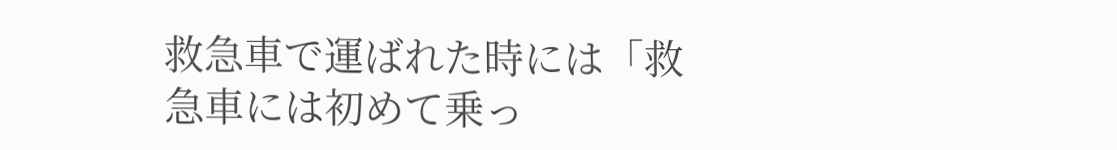救急車で運ばれた時には「救急車には初めて乗っ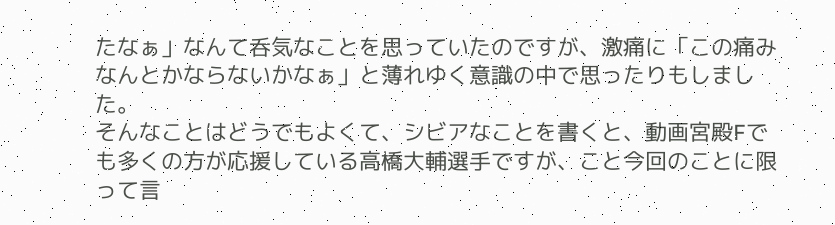たなぁ」なんて呑気なことを思っていたのですが、激痛に「この痛みなんとかならないかなぁ」と薄れゆく意識の中で思ったりもしました。
そんなことはどうでもよくて、シビアなことを書くと、動画宮殿Fでも多くの方が応援している高橋大輔選手ですが、こと今回のことに限って言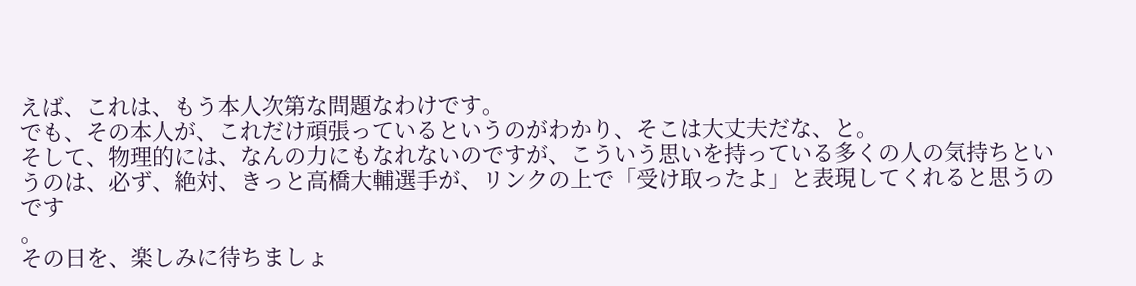えば、これは、もう本人次第な問題なわけです。
でも、その本人が、これだけ頑張っているというのがわかり、そこは大丈夫だな、と。
そして、物理的には、なんの力にもなれないのですが、こういう思いを持っている多くの人の気持ちというのは、必ず、絶対、きっと高橋大輔選手が、リンクの上で「受け取ったよ」と表現してくれると思うのです
。
その日を、楽しみに待ちましょ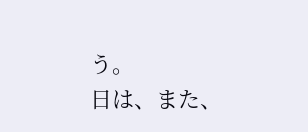う。
日は、また、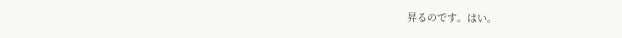昇るのです。はい。